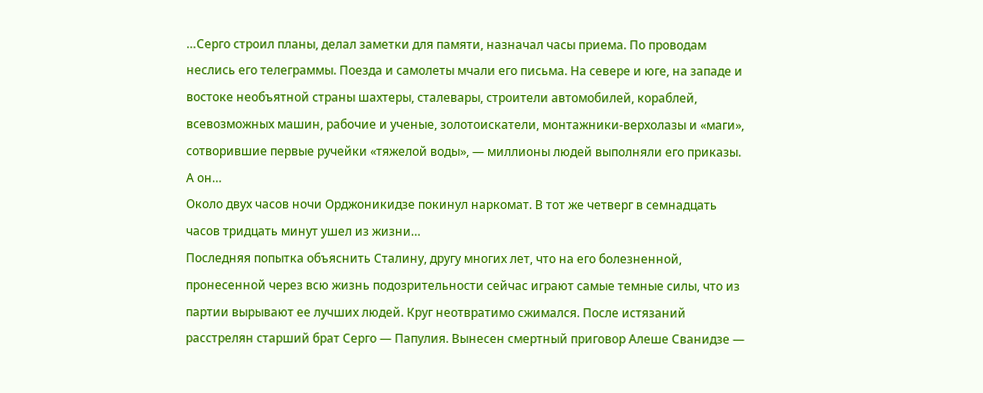…Серго строил планы, делал заметки для памяти, назначал часы приема. По проводам неслись его телеграммы. Поезда и самолеты мчали его письма. На севере и юге, на западе и востоке необъятной страны шахтеры, сталевары, строители автомобилей, кораблей, всевозможных машин, рабочие и ученые, золотоискатели, монтажники-верхолазы и «маги», сотворившие первые ручейки «тяжелой воды», — миллионы людей выполняли его приказы. А он…
Около двух часов ночи Орджоникидзе покинул наркомат. В тот же четверг в семнадцать часов тридцать минут ушел из жизни…
Последняя попытка объяснить Сталину, другу многих лет, что на его болезненной, пронесенной через всю жизнь подозрительности сейчас играют самые темные силы, что из партии вырывают ее лучших людей. Круг неотвратимо сжимался. После истязаний расстрелян старший брат Серго — Папулия. Вынесен смертный приговор Алеше Сванидзе —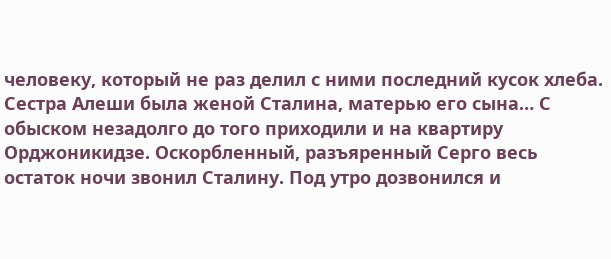человеку, который не раз делил с ними последний кусок хлеба. Сестра Алеши была женой Сталина, матерью его сына… С обыском незадолго до того приходили и на квартиру Орджоникидзе. Оскорбленный, разъяренный Серго весь остаток ночи звонил Сталину. Под утро дозвонился и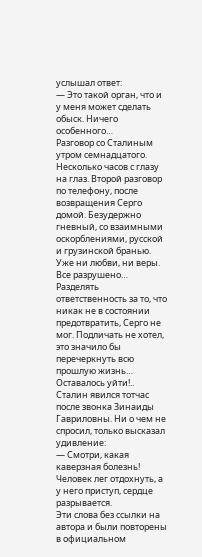услышал ответ:
— Это такой орган, что и у меня может сделать обыск. Ничего особенного…
Разговор со Сталиным утром семнадцатого. Несколько часов с глазу на глаз. Второй разговор по телефону, после возвращения Серго домой. Безудержно гневный, со взаимными оскорблениями, русской и грузинской бранью. Уже ни любви, ни веры. Все разрушено… Разделять ответственность за то, что никак не в состоянии предотвратить, Серго не мог. Подличать не хотел, это значило бы перечеркнуть всю прошлую жизнь… Оставалось уйти!..
Сталин явился тотчас после звонка Зинаиды Гавриловны. Ни о чем не спросил, только высказал удивление:
— Смотри, какая каверзная болезнь! Человек лег отдохнуть, а у него приступ, сердце разрывается.
Эти слова без ссылки на автора и были повторены в официальном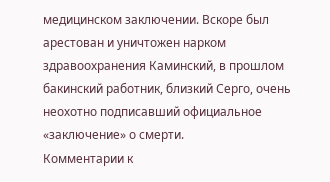медицинском заключении. Вскоре был арестован и уничтожен нарком здравоохранения Каминский, в прошлом бакинский работник, близкий Серго, очень неохотно подписавший официальное «заключение» о смерти.
Комментарии к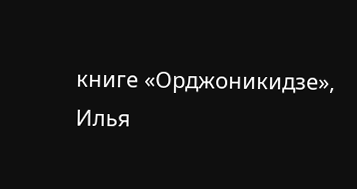книге «Орджоникидзе», Илья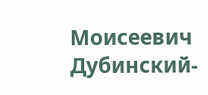Моисеевич Дубинский-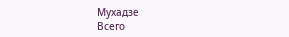Мухадзе
Всего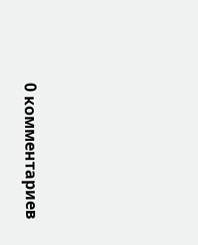0 комментариев